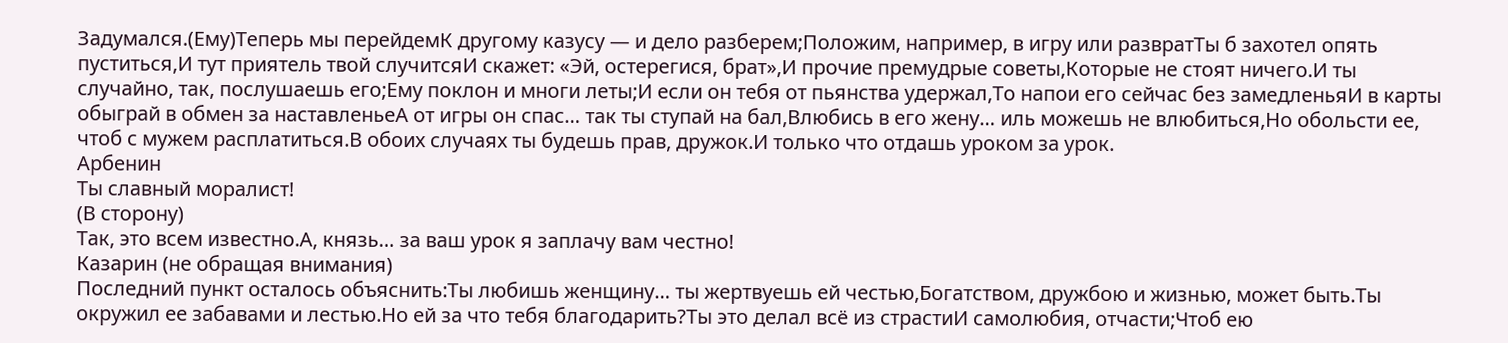Задумался.(Ему)Теперь мы перейдемК другому казусу — и дело разберем;Положим, например, в игру или развратТы б захотел опять пуститься,И тут приятель твой случитсяИ скажет: «Эй, остерегися, брат»,И прочие премудрые советы,Которые не стоят ничего.И ты случайно, так, послушаешь его;Ему поклон и многи леты;И если он тебя от пьянства удержал,То напои его сейчас без замедленьяИ в карты обыграй в обмен за наставленьеА от игры он спас… так ты ступай на бал,Влюбись в его жену… иль можешь не влюбиться,Но обольсти ее, чтоб с мужем расплатиться.В обоих случаях ты будешь прав, дружок.И только что отдашь уроком за урок.
Арбенин
Ты славный моралист!
(В сторону)
Так, это всем известно.А, князь… за ваш урок я заплачу вам честно!
Казарин (не обращая внимания)
Последний пункт осталось объяснить:Ты любишь женщину… ты жертвуешь ей честью,Богатством, дружбою и жизнью, может быть.Ты окружил ее забавами и лестью.Но ей за что тебя благодарить?Ты это делал всё из страстиИ самолюбия, отчасти;Чтоб ею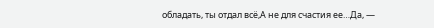обладать, ты отдал всё,А не для счастия ее…Да, —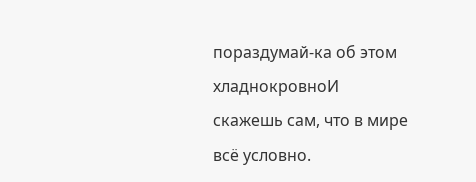пораздумай-ка об этом хладнокровноИ скажешь сам, что в мире всё условно.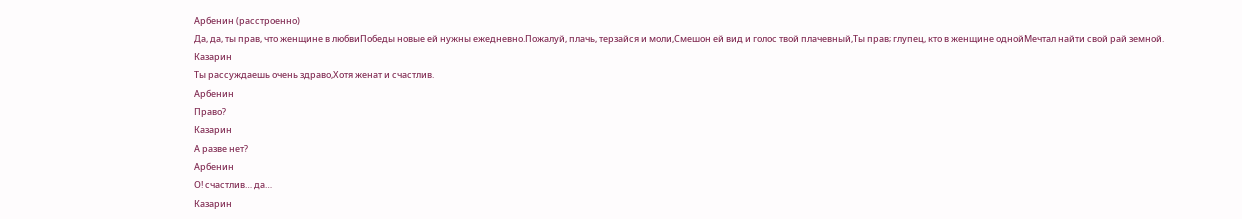Арбенин (расстроенно)
Да, да, ты прав, что женщине в любвиПобеды новые ей нужны ежедневно.Пожалуй, плачь, терзайся и моли,Смешон ей вид и голос твой плачевный,Ты прав; глупец, кто в женщине однойМечтал найти свой рай земной.
Казарин
Ты рассуждаешь очень здраво,Хотя женат и счастлив.
Арбенин
Право?
Казарин
А разве нет?
Арбенин
О! счастлив… да…
Казарин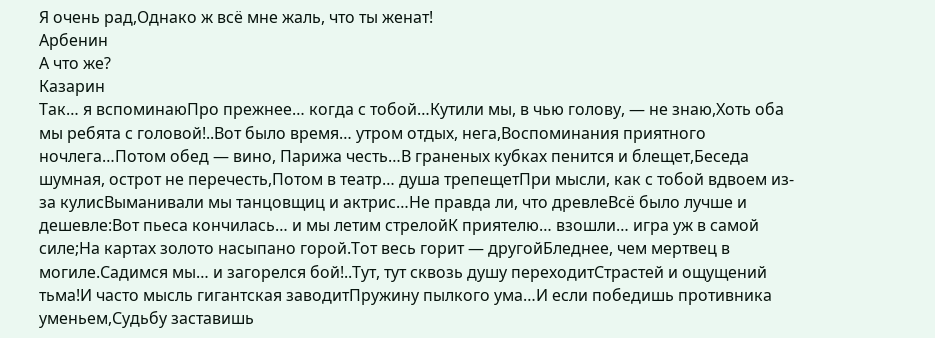Я очень рад,Однако ж всё мне жаль, что ты женат!
Арбенин
А что же?
Казарин
Так… я вспоминаюПро прежнее… когда с тобой…Кутили мы, в чью голову, — не знаю,Хоть оба мы ребята с головой!..Вот было время… утром отдых, нега,Воспоминания приятного ночлега…Потом обед — вино, Парижа честь…В граненых кубках пенится и блещет,Беседа шумная, острот не перечесть,Потом в театр… душа трепещетПри мысли, как с тобой вдвоем из-за кулисВыманивали мы танцовщиц и актрис…Не правда ли, что древлеВсё было лучше и дешевле:Вот пьеса кончилась… и мы летим стрелойК приятелю… взошли… игра уж в самой силе;На картах золото насыпано горой.Тот весь горит — другойБледнее, чем мертвец в могиле.Садимся мы… и загорелся бой!..Тут, тут сквозь душу переходитСтрастей и ощущений тьма!И часто мысль гигантская заводитПружину пылкого ума…И если победишь противника уменьем,Судьбу заставишь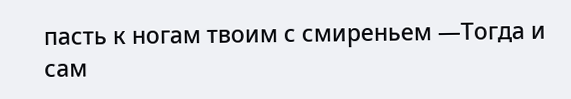пасть к ногам твоим с смиреньем —Тогда и сам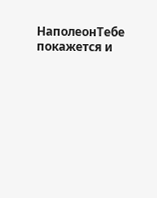НаполеонТебе покажется и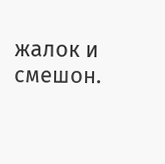жалок и смешон.